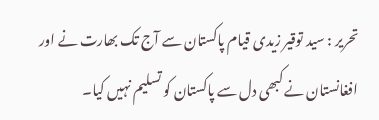تحریر : سید توقیر زیدی قیام پاکستان سے آج تک بھارت نے اور افغانستان نے کبھی دل سے پاکستان کو تسلیم نہیں کیا۔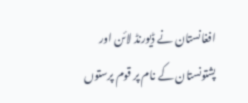افغانستان نے ڈیورنڈ لائن اور پشتونستان کے نام پر قوم پرستوں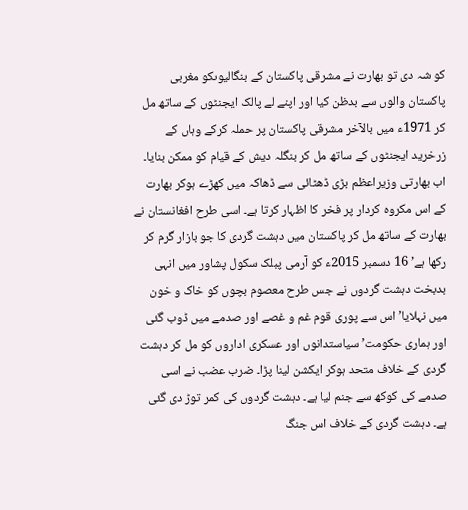کو شہ دی تو بھارت نے مشرقی پاکستان کے بنگالیوںکو مغربی پاکستان والوں سے بدظن کیا اور اپنے لے پالک ایجنٹوں کے ساتھ مل کر 1971ء میں بالآخر مشرقی پاکستان پر حملہ کرکے وہاں کے زرخرید ایجنٹوں کے ساتھ مل کر بنگلہ دیش کے قیام کو ممکن بنایا۔ اب بھارتی وزیراعظم بڑی ڈھٹائی سے ڈھاکہ میں کھڑے ہوکر بھارت کے اس مکروہ کردار پر فخر کا اظہار کرتا ہے۔ اسی طرح افغانستان نے بھارت کے ساتھ مل کر پاکستان میں دہشت گردی کا جو بازار گرم کر رکھا ہے’ 16 دسمبر 2015ء کو آرمی پبلک سکول پشاور میں انہی بدبخت دہشت گردوں نے جس طرح معصوم بچوں کو خاک و خون میں نہلایا’ اس سے پوری قوم غم و غصے اور صدمے میں ڈوب گئی اور ہماری حکومت’ سیاستدانوں اور عسکری اداروں کو مل کر دہشت گردی کے خلاف متحد ہوکر ایکشن لینا پڑا۔ ضرب عضب نے اسی صدمے کی کوکھ سے جنم لیا ہے۔ دہشت گردوں کی کمر توڑ دی گئی ہے۔ دہشت گردی کے خلاف اس جنگ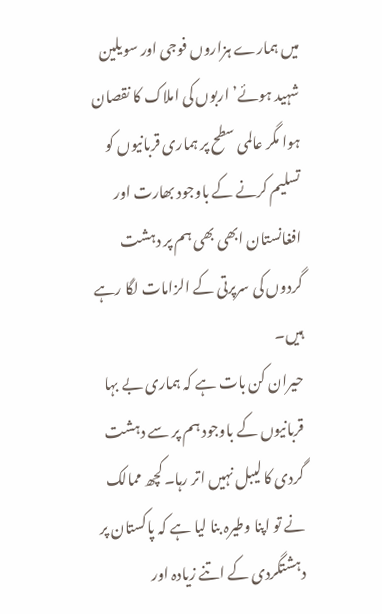میں ہمارے ہزاروں فوجی اور سویلین شہید ہوئے’ اربوں کی املاک کا نقصان ہوا مگر عالمی سطح پر ہماری قربانیوں کو تسلیم کرنے کے باوجود بھارت اور افغانستان ابھی بھی ہم پر دہشت گردوں کی سرپرتی کے الزامات لگا رہے ہیں۔
حیران کن بات ہے کہ ہماری بے بہا قربانیوں کے باوجود ہم پر سے دہشت گردی کا لیبل نہیں اتر رہا۔ کچھ ممالک نے تو اپنا وطیرہ بنا لیا ہے کہ پاکستان پر دہشتگردی کے اتنے زیادہ اور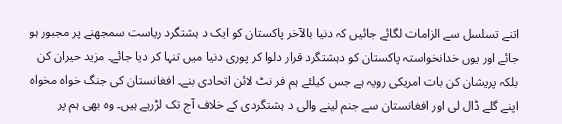اتنے تسلسل سے الزامات لگائے جائیں کہ دنیا بالآخر پاکستان کو ایک د ہشتگرد ریاست سمجھنے پر مجبور ہو جائے اور یوں خدانخواستہ پاکستان کو دہشتگرد قرار دلوا کر پوری دنیا میں تنہا کر دیا جائے۔ مزید حیران کن بلکہ پریشان کن بات امریکی رویہ ہے جس کیلئے ہم فر نٹ لائن اتحادی بنے۔ افغانستان کی جنگ خواہ مخواہ اپنے گلے ڈال لی اور افغانستان سے جنم لینے والی د ہشتگردی کے خلاف آج تک لڑرہے ہیں۔ وہ بھی ہم پر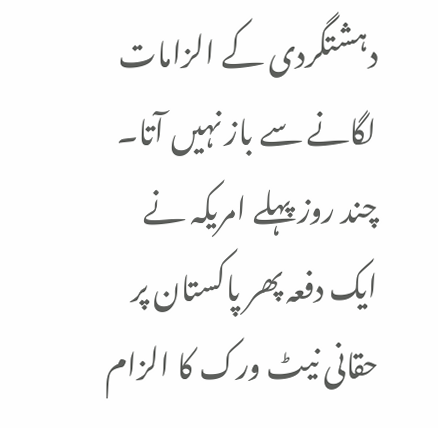دہشتگردی کے الزامات لگانے سے باز نہیں آتا۔ چند روز پہلے امریکہ نے ایک دفعہ پھر پاکستان پر حقانی نیٹ ورک کا الزام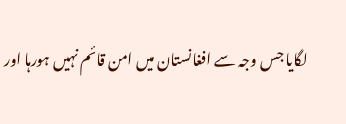لگایا جس وجہ سے افغانستان میں امن قائم نہیں ہورہا اور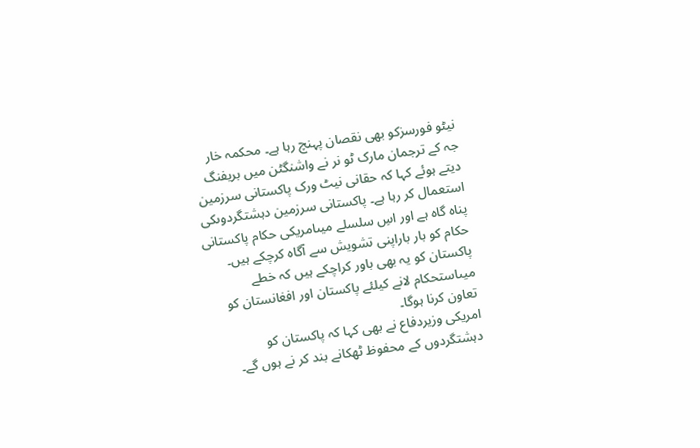نیٹو فورسزکو بھی نقصان پہنچ رہا ہے۔ محکمہ خار جہ کے ترجمان مارک ٹو نر نے واشنگٹن میں بریفنگ دیتے ہوئے کہا کہ حقانی نیٹ ورک پاکستانی سرزمین استعمال کر رہا ہے۔ پاکستانی سرزمین دہشتگردوںکی پناہ گاہ ہے اور اسِ سلسلے میںامریکی حکام پاکستانی حکام کو بار باراپنی تشویش سے آگاہ کرچکے ہیں۔ پاکستان کو یہ بھی باور کراچکے ہیں کہ خطے میںاستحکام لانے کیلئے پاکستان اور افغانستان کو تعاون کرنا ہوگا۔
امریکی وزیردفاع نے بھی کہا کہ پاکستان کو دہشتگردوں کے محفوظ ٹھکانے بند کر نے ہوں گے۔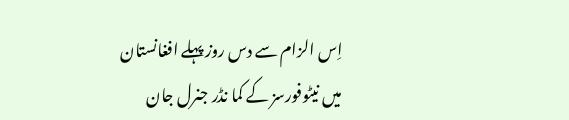اِس الزام سے دس روز پہلے افغانستان میں نیٹوفورسز کے کما نڈر جنرل جان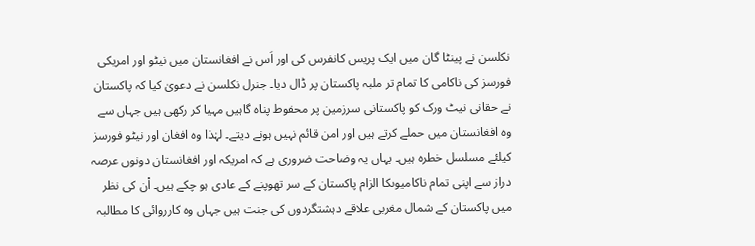نکلسن نے پینٹا گان میں ایک پریس کانفرس کی اور اَس نے افغانستان میں نیٹو اور امریکی فورسز کی ناکامی کا تمام تر ملبہ پاکستان پر ڈال دیا۔ جنرل نکلسن نے دعویٰ کیا کہ پاکستان نے حقانی نیٹ ورک کو پاکستانی سرزمین پر محفوط پناہ گاہیں مہیا کر رکھی ہیں جہاں سے وہ افغانستان میں حملے کرتے ہیں اور امن قائم نہیں ہونے دیتے۔ لہٰذا وہ افغان اور نیٹو فورسز کیلئے مسلسل خطرہ ہیں۔ یہاں یہ وضاحت ضروری ہے کہ امریکہ اور افغانستان دونوں عرصہ دراز سے اپنی تمام ناکامیوںکا الزام پاکستان کے سر تھوپنے کے عادی ہو چکے ہیں۔ اْن کی نظر میں پاکستان کے شمال مغربی علاقے دہشتگردوں کی جنت ہیں جہاں وہ کارروائی کا مطالبہ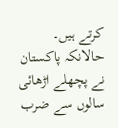کرتے ہیں۔ حالانکہ پاکستان نے پچھلے اڑھائی سالوں سے ضرب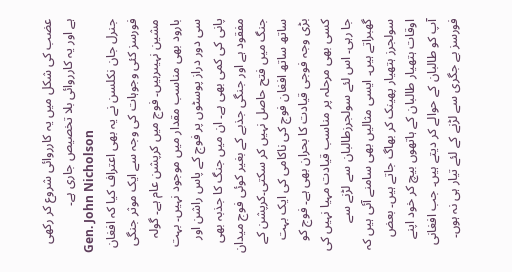عضب کی شکل میں یہ کارروائی شروع کر رکھی ہے اور یہ کارروائی بلا تخصیص جاری ہے۔
Gen. John Nicholson
جنرل جان نکلسن نے یہ بھی اعتراف کیا کہ افغان فورسز کئی وجوہات کی وجہ سے ایک موثر جنگی مشین نہیںرہیں۔ فوج میں کرپشن عام ہے۔ گولہ بارود بھی مناسب مقدار میں موجود نہیں۔ بہت سی دور دراز پوسٹوں پر فوج کے پاس راشن اور پانی کی کمی بھی ہے۔ ان میں جنگ کا جذبہ بھی مفقود ہے اور جنگی جذبے کے بغیر کوئی فوج میدان جنگ میں فتح حاصل نہیں کر سکتی۔کرپشن کے ساتھ ساتھ افغان فوج کی ناکامی کی ایک بہت بڑی وجہ فوجی قیادت کا بحران بھی ہے۔ فوج کو کسی بھی مرحلہ پر مناسب قیادت مہیا نہیں کی جا رہی۔ اس لئے سولجرزطالبان سے لڑنے سے گھبراتے ہیں۔ ایسی مثالیں بھی سامنے آئی ہیں کہ سولجرز ہتھیار پھینک کر بھاگ جاتے ہیں۔ بعض اوقات ہتھیار طالبان کے ہاتھوں بیچ کر خود اپنے آپ کو طالبان کے حوالے کر دیتے ہیں۔ جب افغانی فورسز بے جگری سے لڑنے کے لئے تیار ہی نہ ہوں۔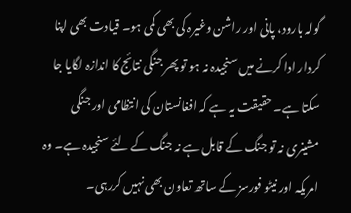گولہ بارود، پانی اور راشن وغیرہ کی بھی کمی ہو۔ قیادت بھی اپنا کردار ادا کرنے میں سنجیدہ نہ ہو تو پھر جنگی نتائج کا اندازہ لگایا جا سکتا ہے۔ حقیقت یہ ہے کہ افغانستان کی انتظامی اور جنگی مشینری نہ تو جنگ کے قابل ہے نہ جنگ کے لئے سنجیدہ ہے۔ وہ امریکہ اور نیٹو فورسز کے ساتھ تعاون بھی نہیں کررہی۔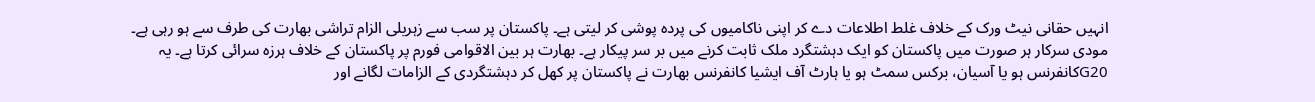انہیں حقانی نیٹ ورک کے خلاف غلط اطلاعات دے کر اپنی ناکامیوں کی پردہ پوشی کر لیتی ہے۔ پاکستان پر سب سے زہریلی الزام تراشی بھارت کی طرف سے ہو رہی ہے۔
مودی سرکار ہر صورت میں پاکستان کو ایک دہشتگرد ملک ثابت کرنے میں بر سر پیکار ہے۔ بھارت ہر بین الاقوامی فورم پر پاکستان کے خلاف ہرزہ سرائی کرتا ہے۔ یہ G20کانفرنس ہو یا آسیان، برکس سمٹ ہو یا ہارٹ آف ایشیا کانفرنس بھارت نے پاکستان پر کھل کر دہشتگردی کے الزامات لگانے اور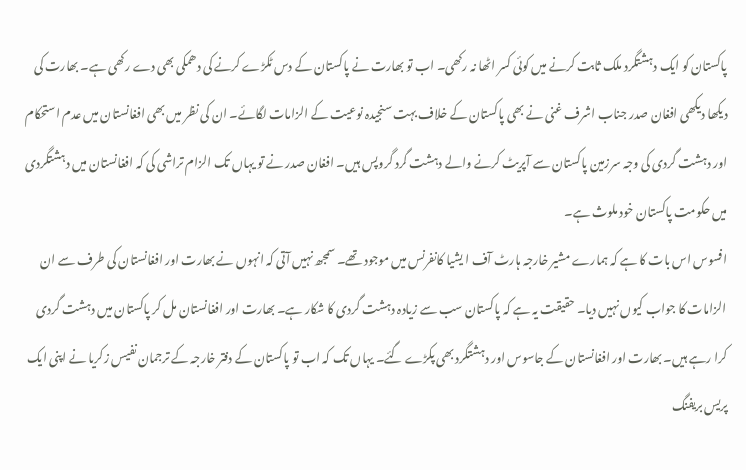پاکستان کو ایک دہشتگرد ملک ثابت کرنے میں کوئی کسر اٹھا نہ رکھی۔ اب تو بھارت نے پاکستان کے دس ٹکڑے کرنے کی دھمکی بھی دے رکھی ہے۔ بھارت کی دیکھا دیکھی افغان صدر جناب اشرف غنی نے بھی پاکستان کے خلاف بہت سنجیدہ نوعیت کے الزامات لگائے۔ ان کی نظر میں بھی افغانستان میں عدم استحکام اور دہشت گردی کی وجہ سرزمین پاکستان سے آپریٹ کرنے والے دہشت گرد گروپس ہیں۔ افغان صدر نے تو یہاں تک الزام تراشی کی کہ افغانستان میں دہشتگردی میں حکومت پاکستان خود ملوث ہے۔
افسوس اس بات کا ہے کہ ہمارے مشیر خارجہ ہارٹ آف ا یشیا کانفرنس میں موجود تھے۔ سمجھ نہیں آتی کہ انہوں نے بھارت اور افغانستان کی طرف سے ان الزامات کا جواب کیوں نہیں دیا۔ حقیقت یہ ہے کہ پاکستان سب سے زیادہ دہشت گردی کا شکار ہے۔ بھارت اور افغانستان مل کر پاکستان میں دہشت گردی کرا رہے ہیں۔ بھارت اور افغانستان کے جاسوس اور دہشتگرد بھی پکڑے گئے۔ یہاں تک کہ اب تو پاکستان کے دفتر خارجہ کے ترجمان نفیس زکریا نے اپنی ایک پریس بریفنگ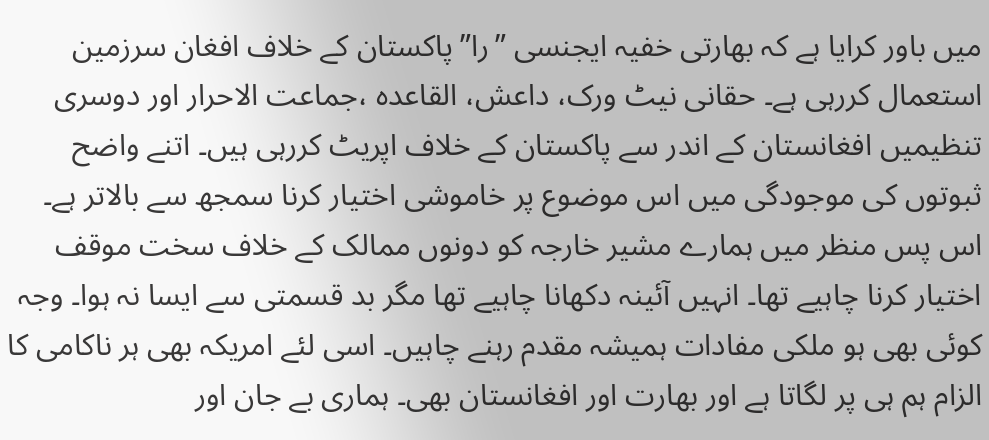میں باور کرایا ہے کہ بھارتی خفیہ ایجنسی ”را” پاکستان کے خلاف افغان سرزمین استعمال کررہی ہے۔ حقانی نیٹ ورک، داعش، القاعدہ ،جماعت الاحرار اور دوسری تنظیمیں افغانستان کے اندر سے پاکستان کے خلاف اپریٹ کررہی ہیں۔ اتنے واضح ثبوتوں کی موجودگی میں اس موضوع پر خاموشی اختیار کرنا سمجھ سے بالاتر ہے۔ اس پس منظر میں ہمارے مشیر خارجہ کو دونوں ممالک کے خلاف سخت موقف اختیار کرنا چاہیے تھا۔ انہیں آئینہ دکھانا چاہیے تھا مگر بد قسمتی سے ایسا نہ ہوا۔ وجہ کوئی بھی ہو ملکی مفادات ہمیشہ مقدم رہنے چاہیں۔ اسی لئے امریکہ بھی ہر ناکامی کا الزام ہم ہی پر لگاتا ہے اور بھارت اور افغانستان بھی۔ ہماری بے جان اور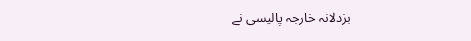بزدلانہ خارجہ پالیسی نے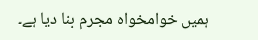ہمیں خوامخواہ مجرم بنا دیا ہے۔